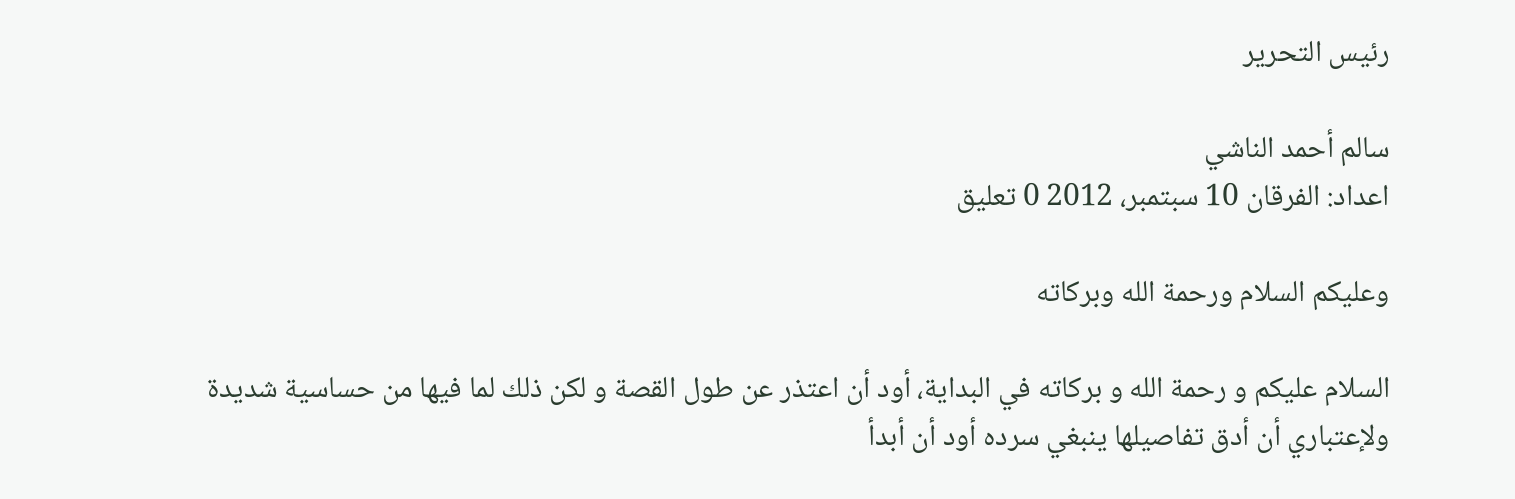رئيس التحرير

سالم أحمد الناشي
اعداد: الفرقان 10 سبتمبر، 2012 0 تعليق

وعليكم السلام ورحمة الله وبركاته

السلام عليكم و رحمة الله و بركاته في البداية، أود أن اعتذر عن طول القصة و لكن ذلك لما فيها من حساسية شديدة ولإعتباري أن أدق تفاصيلها ينبغي سرده أود أن أبدأ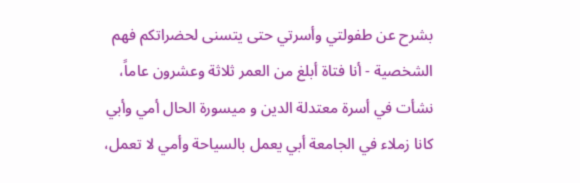بشرح عن طفولتي وأسرتي حتى يتسنى لحضراتكم فهم الشخصية - أنا فتاة أبلغ من العمر ثلاثة وعشرون عاماً، نشأت في أسرة معتدلة الدين و ميسورة الحال أمي وأبي كانا زملاء في الجامعة أبي يعمل بالسياحة وأمي لا تعمل،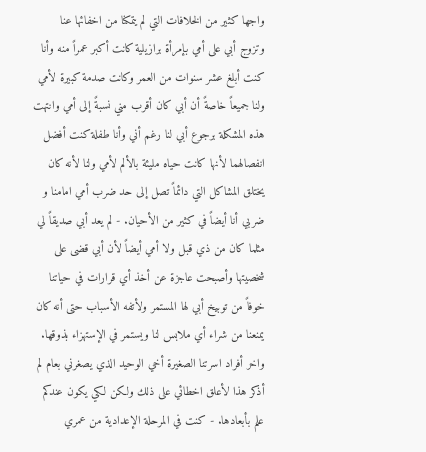واجها كثير من الخلافات التي لم يتمكنا من اخفائها عنا وتزوج أبي على أمي بإمرأة برازيلية كانت أكبر عمراً منه وأنا كنت أبلغ عشر سنوات من العمر وكانت صدمة كبيرة لأمي ولنا جميعاً خاصةً أن أبي كان أقرب مني نسبةً إلى أمي وانتهت هذه المشكلة برجوع أبي لنا رغم أني وأنا طفلة كنت أفضل انفصالهما لأنها كانت حياه مليئة بالألم لأمي ولنا لأنه كان يختلق المشاكل التي دائماً تصل إلى حد ضرب أمي امامنا و ضربي أنا أيضاً في كثير من الأحيان. - لم يعد أبي صديقاً لي مثلما كان من ذي قبل ولا أمي أيضاً لأن أبي قضى على شخصيتها وأصبحت عاجزة عن أخذ أي قرارات في حياتنا خوفاً من توبيخ أبي لها المستمر ولأتفه الأسباب حتى أنه كان يمنعنا من شراء أي ملابس لنا ويستمر في الإستهزاء بذوقها. واخر أفراد اسرتنا الصغيرة أخي الوحيد الذي يصغرني بعام لم أذكر هذا لأعلق اخطائي على ذلك ولكن لكي يكون عندكم علم بأبعادها. - كنت في المرحلة الإعدادية من عمري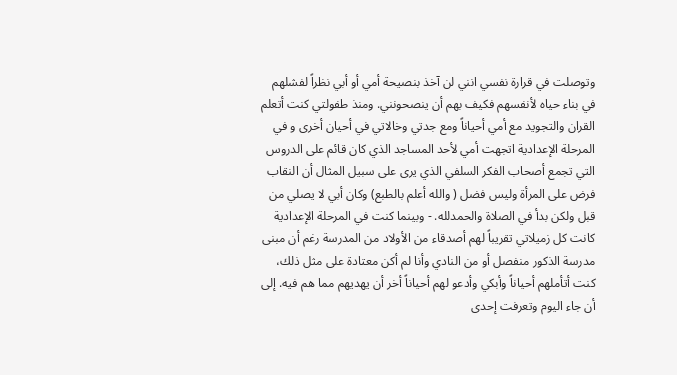وتوصلت في قرارة نفسي انني لن آخذ بنصيحة أمي أو أبي نظراً لفشلهم في بناء حياه لأنفسهم فكيف بهم أن ينصحونني. ومنذ طفولتي كنت أتعلم القران والتجويد مع أمي أحياناً ومع جدتي وخالاتي في أحيان أخرى و في المرحلة الإعدادية اتجهت أمي لأحد المساجد الذي كان قائم على الدروس التي تجمع أصحاب الفكر السلفي الذي يرى على سبيل المثال أن النقاب فرض على المرأة وليس فضل ( والله أعلم بالطبع) وكان أبي لا يصلي من قبل ولكن بدأ في الصلاة والحمدلله. - وبينما كنت في المرحلة الإعدادية كانت كل زميلاتي تقريباً لهم أصدقاء من الأولاد من المدرسة رغم أن مبنى مدرسة الذكور منفصل أو من النادي وأنا لم أكن معتادة على مثل ذلك، كنت أتأملهم أحياناً وأبكي وأدعو لهم أحياناً أخر أن يهديهم مما هم فيه. إلى أن جاء اليوم وتعرفت إحدى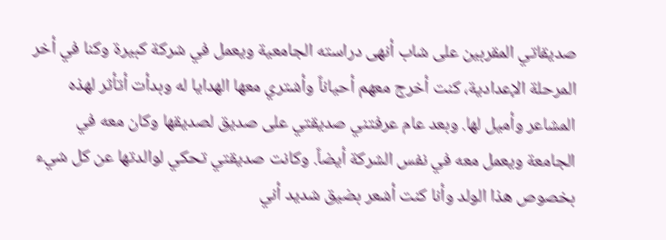صديقاتي المقربين على شاب أنهى دراسته الجامعية ويعمل في شركة كبيرة وكنا في أخر المرحلة الإعدادية، كنت أخرج معهم أحياناً وأشتري معها الهدايا له وبدأت أتأثر لهذه المشاعر وأميل لها. وبعد عام عرفتني صديقتي على صديق لصديقها وكان معه في الجامعة ويعمل معه في نفس الشركة أيضاً. وكانت صديقتي تحكي لوالدتها عن كل شيء بخصوص هذا الولد وأنا كنت أشعر بضيق شديد أني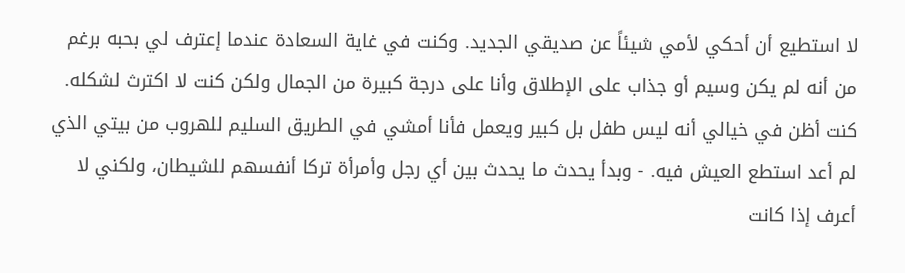لا استطيع أن أحكي لأمي شيئاً عن صديقي الجديد. وكنت في غاية السعادة عندما إعترف لي بحبه برغم من أنه لم يكن وسيم أو جذاب على الإطلاق وأنا على درجة كبيرة من الجمال ولكن كنت لا اكترث لشكله. كنت أظن في خيالي أنه ليس طفل بل كبير ويعمل فأنا أمشي في الطريق السليم للهروب من بيتي الذي لم أعد استطع العيش فيه. - وبدأ يحدث ما يحدث بين أي رجل وأمرأة تركا أنفسهم للشيطان، ولكني لا أعرف إذا كانت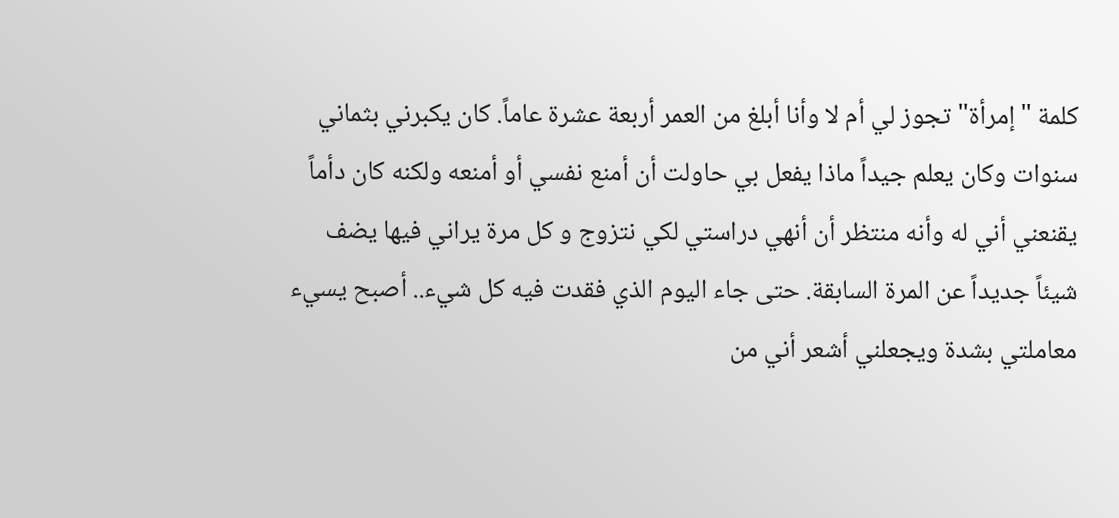كلمة "إمرأة" تجوز لي أم لا وأنا أبلغ من العمر أربعة عشرة عاماً. كان يكبرني بثماني سنوات وكان يعلم جيداً ماذا يفعل بي حاولت أن أمنع نفسي أو أمنعه ولكنه كان دأماً يقنعني أني له وأنه منتظر أن أنهي دراستي لكي نتزوج و كل مرة يراني فيها يضف شيئاً جديداً عن المرة السابقة. حتى جاء اليوم الذي فقدت فيه كل شيء.. أصبح يسيء معاملتي بشدة ويجعلني أشعر أني من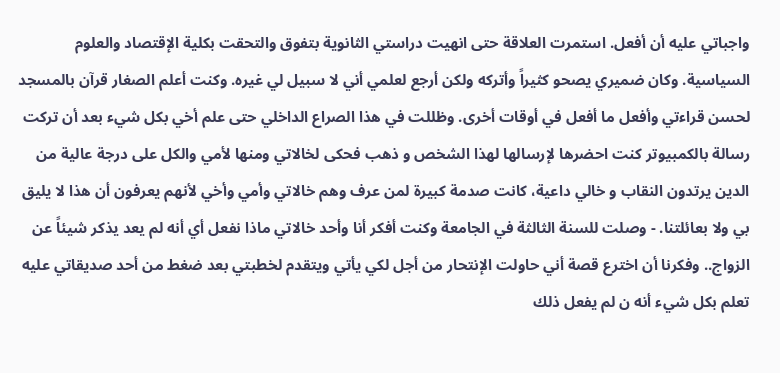واجباتي عليه أن أفعل. استمرت العلاقة حتى انهيت دراستي الثانوية بتفوق والتحقت بكلية الإقتصاد والعلوم السياسية. وكان ضميري يصحو كثيراً وأتركه ولكن أرجع لعلمي أني لا سبيل لي غيره. وكنت أعلم الصغار قرآن بالمسجد لحسن قراءتي وأفعل ما أفعل في أوقات أخرى. وظللت في هذا الصراع الداخلي حتى علم أخي بكل شيء بعد أن تركت رسالة بالكمبيوتر كنت احضرها لإرسالها لهذا الشخص و ذهب فحكى لخالاتي ومنها لأمي والكل على درجة عالية من الدين يرتدون النقاب و خالي داعية، كانت صدمة كبيرة لمن عرف وهم خالاتي وأمي وأخي لأنهم يعرفون أن هذا لا يليق بي ولا بعائلتنا. - وصلت للسنة الثالثة في الجامعة وكنت أفكر أنا وأحد خالاتي ماذا نفعل أي أنه لم يعد يذكر شيئاً عن الزواج.. وفكرنا أن اخترع قصة أني حاولت الإنتحار من أجل لكي يأتي ويتقدم لخطبتي بعد ضغط من أحد صديقاتي عليه تعلم بكل شيء أنه ن لم يفعل ذلك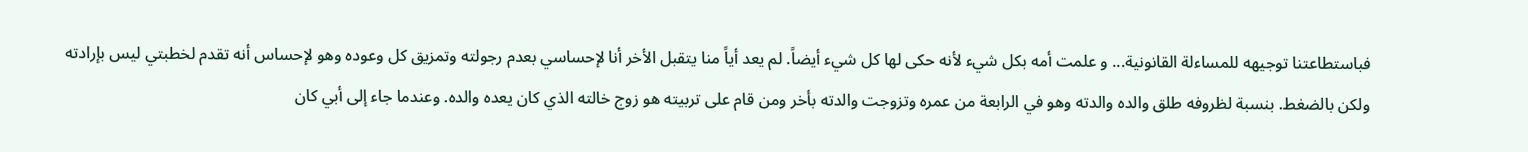فباستطاعتنا توجيهه للمساءلة القانونية... و علمت أمه بكل شيء لأنه حكى لها كل شيء أيضاً. لم يعد أياً منا يتقبل الأخر أنا لإحساسي بعدم رجولته وتمزيق كل وعوده وهو لإحساس أنه تقدم لخطبتي ليس بإرادته ولكن بالضغط. بنسبة لظروفه طلق والده والدته وهو في الرابعة من عمره وتزوجت والدته بأخر ومن قام على تربيته هو زوج خالته الذي كان يعده والده. وعندما جاء إلى أبي كان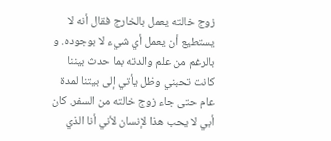زوج خالته يعمل بالخارج فقال أنه لا يستطيع أن يعمل أي شيء لا بوجوده. و بالرغم من علم والدته بما حدث بيننا كانت تحبني وظل يأتي إلى بيتنا لمدة عام حتى جاء زوج خالته من السفر. كان أبي لا يحب هذا لإنسان لأني أنا الذي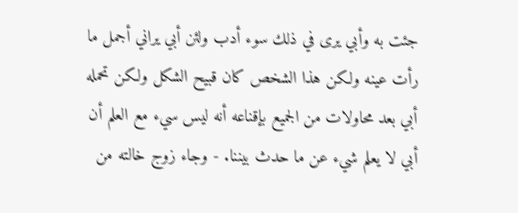جئت به وأبي يرى في ذلك سوء أدب ولئن أبي يراني أجمل ما رأت عينه ولكن هذا الشخص كان قبيح الشكل ولكن تحمله أبي بعد محاولات من الجميع بإقناعه أنه ليس سيء مع العلم أن أبي لا يعلم شيء عن ما حدث بيننا. - وجاء زوج خالته من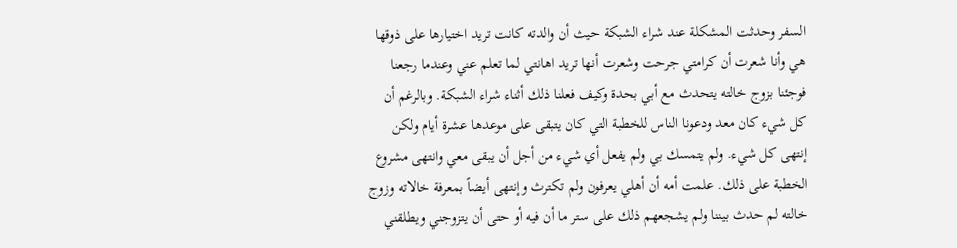السفر وحدثت المشكلة عند شراء الشبكة حيث أن والدته كانت تريد اختيارها على ذوقها هي وأنا شعرت أن كرامتي جرحت وشعرت أنها تريد اهانتي لما تعلم عني وعندما رجعنا فوجئنا بزوج خالته يتحدث مع أبي بحدة وكيف فعلنا ذلك أثناء شراء الشبكة. وبالرغم أن كل شيء كان معد ودعونا الناس للخطبة التي كان يتبقى على موعدها عشرة أيام ولكن إنتهى كل شيء. ولم يتمسك بي ولم يفعل أي شيء من أجل أن يبقى معي وانتهى مشروع الخطبة على ذلك. علمت أمه أن أهلي يعرفون ولم تكترث وإنتهى أيضاً بمعرفة خالاته وزوج خالته لم حدث بيننا ولم يشجعهم ذلك على ستر ما أن فيه أو حتى أن يتزوجني ويطلقني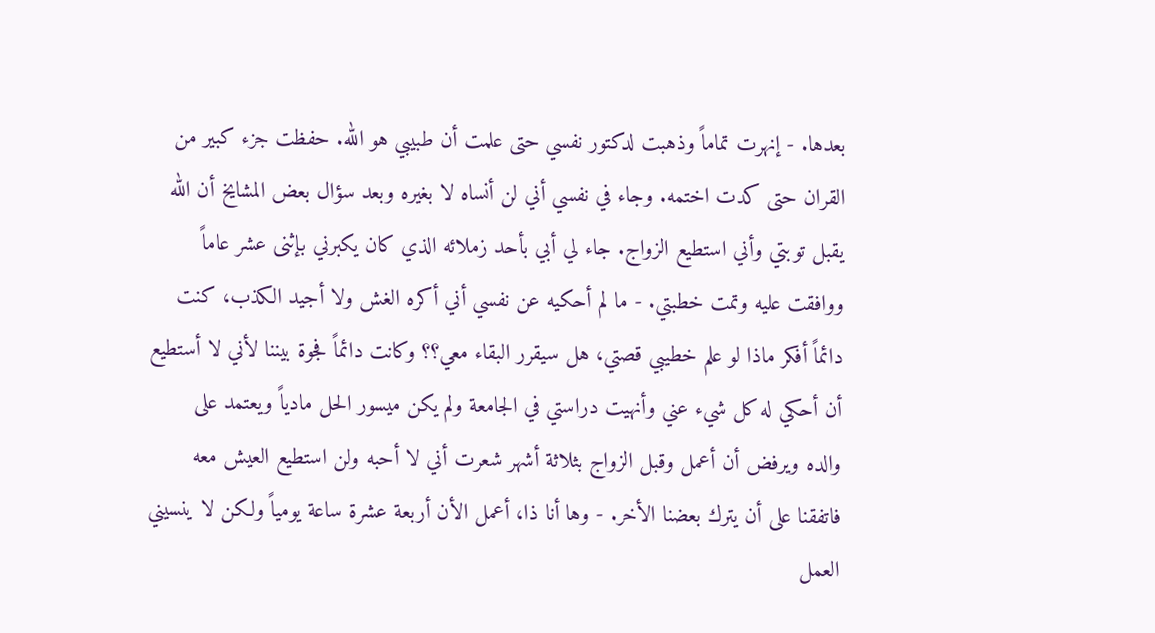بعدها. - إنهرت تماماً وذهبت لدكتور نفسي حتى علمت أن طبيبي هو الله. حفظت جزء كبير من القران حتى كدت اختمه. وجاء في نفسي أني لن أنساه لا بغيره وبعد سؤال بعض المشايخ أن الله يقبل توبتي وأني استطيع الزواج. جاء لي أبي بأحد زملائه الذي كان يكبرني بإثنى عشر عاماً ووافقت عليه وتمت خطبتي. - ما لم أحكيه عن نفسي أني أكره الغش ولا أجيد الكذب، كنت دائماً أفكر ماذا لو علم خطيبي قصتي، هل سيقرر البقاء معي؟؟ وكانت دائماً فجوة بيننا لأني لا أستطيع أن أحكي له كل شيء عني وأنهيت دراستي في الجامعة ولم يكن ميسور الحل مادياً ويعتمد على والده ويرفض أن أعمل وقبل الزواج بثلاثة أشهر شعرت أني لا أحبه ولن استطيع العيش معه فاتفقنا على أن يترك بعضنا الأخر. - وها أنا ذا، أعمل الأن أربعة عشرة ساعة يومياً ولكن لا ينسيني العمل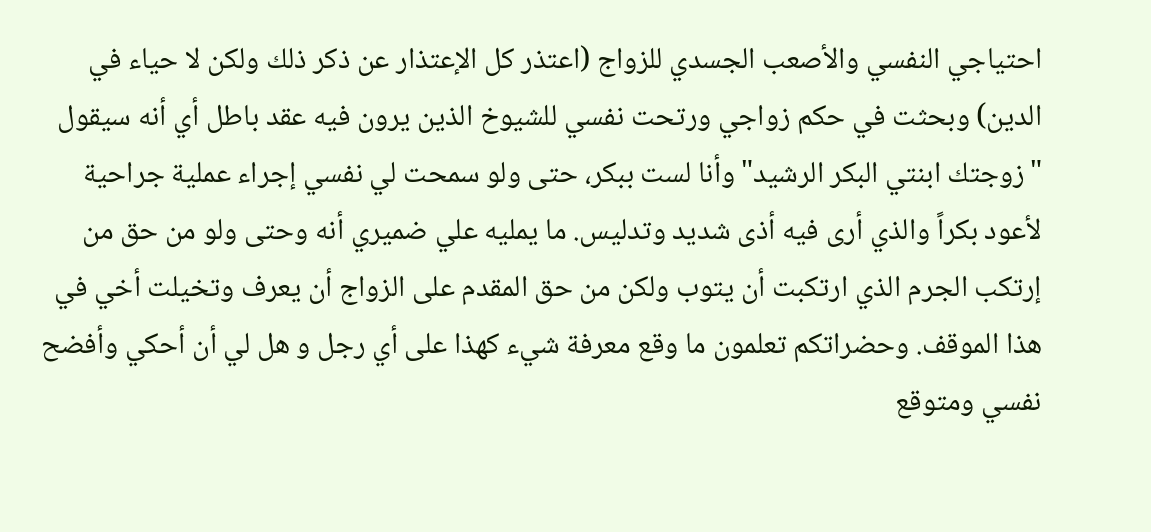احتياجي النفسي والأصعب الجسدي للزواج (اعتذر كل الإعتذار عن ذكر ذلك ولكن لا حياء في الدين) وبحثت في حكم زواجي ورتحت نفسي للشيوخ الذين يرون فيه عقد باطل أي أنه سيقول "زوجتك ابنتي البكر الرشيد" وأنا لست ببكر، حتى ولو سمحت لي نفسي إجراء عملية جراحية لأعود بكراً والذي أرى فيه أذى شديد وتدليس. ما يمليه علي ضميري أنه وحتى ولو من حق من إرتكب الجرم الذي ارتكبت أن يتوب ولكن من حق المقدم على الزواج أن يعرف وتخيلت أخي في هذا الموقف. وحضراتكم تعلمون ما وقع معرفة شيء كهذا على أي رجل و هل لي أن أحكي وأفضح نفسي ومتوقع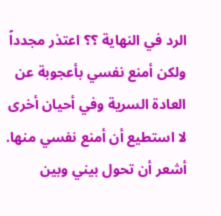الرد في النهاية ؟؟ اعتذر مجدداً ولكن أمنع نفسي بأعجوبة عن العادة السرية وفي أحيان أخرى لا استطيع أن أمنع نفسي منها. أشعر أن تحول بيني وبين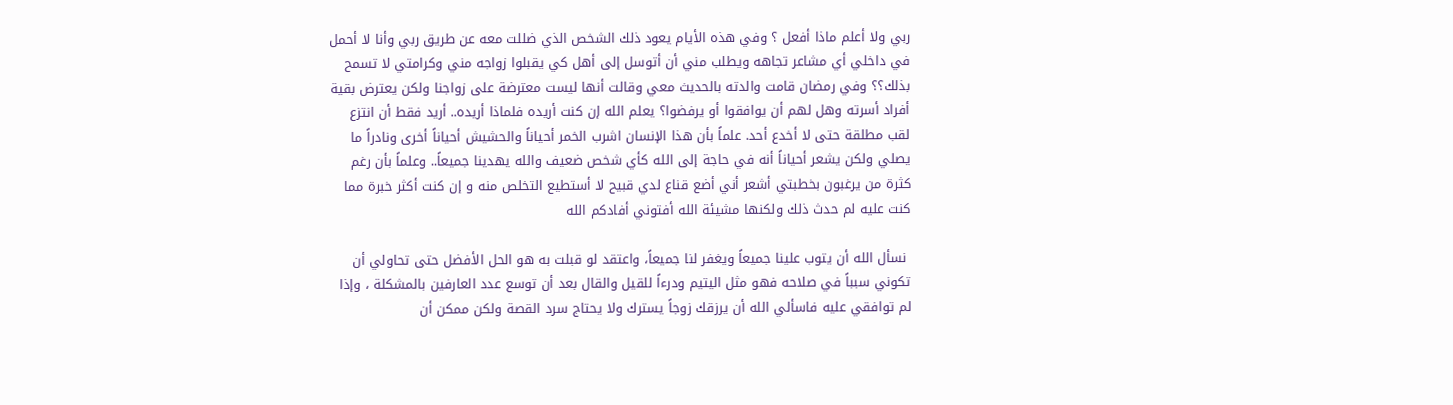ربي ولا أعلم ماذا أفعل ؟ وفي هذه الأيام يعود ذلك الشخص الذي ضللت معه عن طريق ربي وأنا لا أحمل في داخلي أي مشاعر تجاهه ويطلب مني أن أتوسل إلى أهل كي يقبلوا زواجه مني وكرامتي لا تسمح بذلك؟؟ وفي رمضان قامت والدته بالحديث معي وقالت أنها ليست معترضة على زواجنا ولكن يعترض بقية أفراد أسرته وهل لهم أن يوافقوا أو يرفضوا؟ يعلم الله إن كنت أريده فلماذا أريده.. أريد فقط أن انتزع لقب مطلقة حتى لا أخدع أحد. علماً بأن هذا الإنسان اشرب الخمر أحياناً والحشيش أحياناً أخرى ونادراً ما يصلي ولكن يشعر أحياناً أنه في حاجة إلى الله كأي شخص ضعيف والله يهدينا جميعاً.. وعلماً بأن رغم كثرة من يرغبون بخطبتي أشعر أني أضع قناع لدي قبيح لا أستطيع التخلص منه و إن كنت أكثر خبرة مما كنت عليه لم حدث ذلك ولكنها مشيئة الله أفتوني أفادكم الله

 نسأل الله أن يتوب علينا جميعاً ويغفر لنا جميعاً، واعتقد لو قبلت به هو الحل الأفضل حتى تحاولي أن تكوني سبباً في صلاحه فهو مثل اليتيم ودرءاً للقيل والقال بعد أن توسع عدد العارفين بالمشكلة ، وإذا لم توافقي عليه فاسألي الله أن يرزقك زوجاً يسترك ولا يحتاج سرد القصة ولكن ممكن أن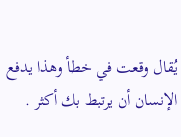يُقال وقعت في خطأ وهذا يدفع الإنسان أن يرتبط بك أكثر .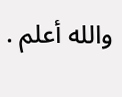والله أعلم .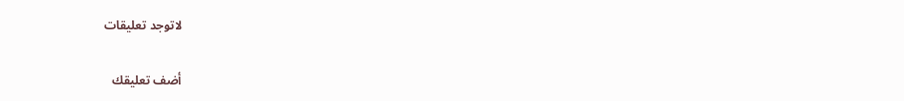لاتوجد تعليقات

أضف تعليقك